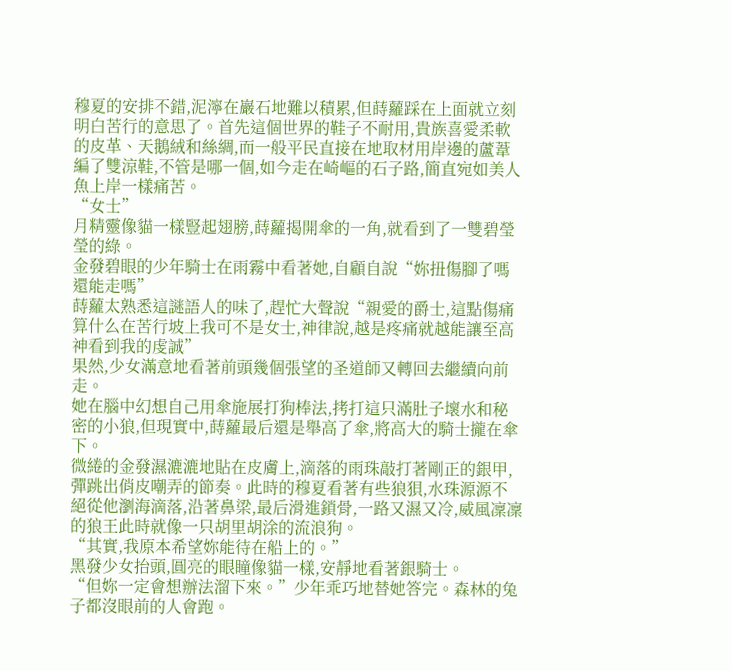穆夏的安排不錯,泥濘在巖石地難以積累,但蒔蘿踩在上面就立刻明白苦行的意思了。首先這個世界的鞋子不耐用,貴族喜愛柔軟的皮革、天鵝絨和絲綢,而一般平民直接在地取材用岸邊的蘆葦編了雙涼鞋,不管是哪一個,如今走在崎嶇的石子路,簡直宛如美人魚上岸一樣痛苦。
“女士”
月精靈像貓一樣豎起翅膀,蒔蘿揭開傘的一角,就看到了一雙碧瑩瑩的綠。
金發碧眼的少年騎士在雨霧中看著她,自顧自說“妳扭傷腳了嗎還能走嗎”
蒔蘿太熟悉這謎語人的味了,趕忙大聲說“親愛的爵士,這點傷痛算什么在苦行坡上我可不是女士,神律說,越是疼痛就越能讓至高神看到我的虔誠”
果然,少女滿意地看著前頭幾個張望的圣道師又轉回去繼續向前走。
她在腦中幻想自己用傘施展打狗棒法,拷打這只滿肚子壞水和秘密的小狼,但現實中,蒔蘿最后還是舉高了傘,將高大的騎士攏在傘下。
微綣的金發濕漉漉地貼在皮膚上,滴落的雨珠敲打著剛正的銀甲,彈跳出俏皮嘲弄的節奏。此時的穆夏看著有些狼狽,水珠源源不絕從他瀏海滴落,沿著鼻梁,最后滑進鎖骨,一路又濕又冷,威風凜凜的狼王此時就像一只胡里胡涂的流浪狗。
“其實,我原本希望妳能待在船上的。”
黑發少女抬頭,圓亮的眼瞳像貓一樣,安靜地看著銀騎士。
“但妳一定會想辦法溜下來。”少年乖巧地替她答完。森林的兔子都沒眼前的人會跑。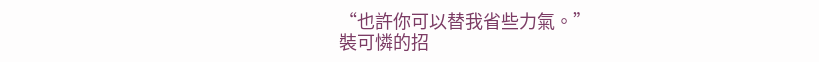“也許你可以替我省些力氣。”
裝可憐的招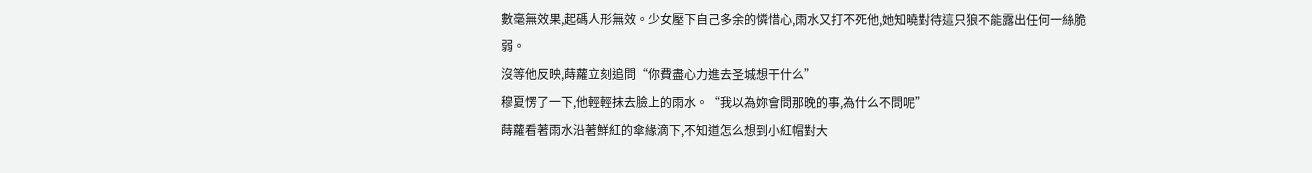數毫無效果,起碼人形無效。少女壓下自己多余的憐惜心,雨水又打不死他,她知曉對待這只狼不能露出任何一絲脆弱。
沒等他反映,蒔蘿立刻追問“你費盡心力進去圣城想干什么”
穆夏愣了一下,他輕輕抹去臉上的雨水。“我以為妳會問那晚的事,為什么不問呢”
蒔蘿看著雨水沿著鮮紅的傘緣滴下,不知道怎么想到小紅帽對大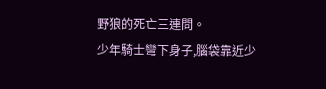野狼的死亡三連問。
少年騎士彎下身子,腦袋靠近少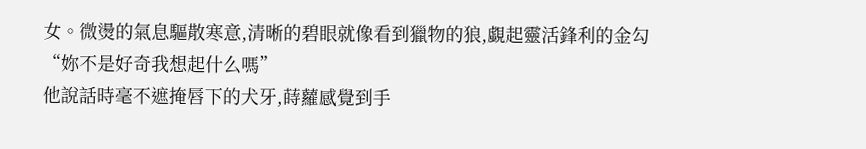女。微燙的氣息驅散寒意,清晰的碧眼就像看到獵物的狼,覷起靈活鋒利的金勾
“妳不是好奇我想起什么嗎”
他說話時毫不遮掩唇下的犬牙,蒔蘿感覺到手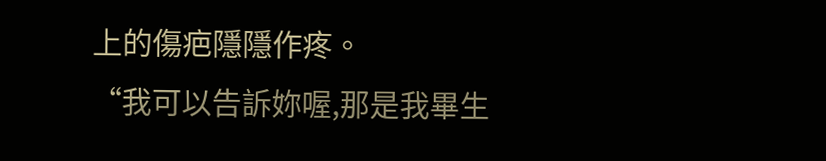上的傷疤隱隱作疼。
“我可以告訴妳喔,那是我畢生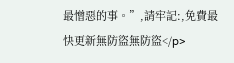最憎惡的事。”,請牢記:,免費最快更新無防盜無防盜</p>